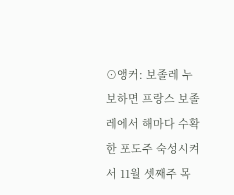⊙앵커: 보졸레 누보하면 프랑스 보졸레에서 해마다 수확한 포도주 숙성시켜서 11월 셋째주 목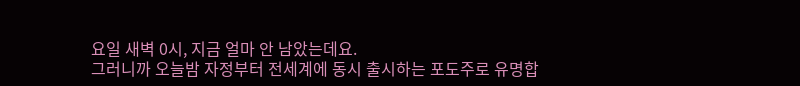요일 새벽 0시, 지금 얼마 안 남았는데요.
그러니까 오늘밤 자정부터 전세계에 동시 출시하는 포도주로 유명합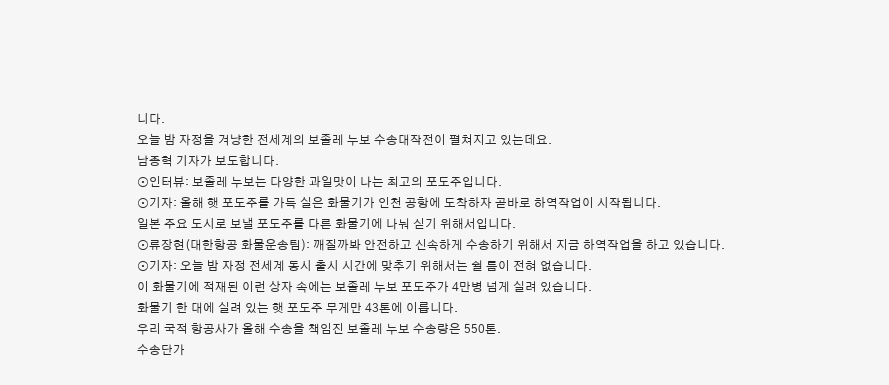니다.
오늘 밤 자정을 겨냥한 전세계의 보졸레 누보 수송대작전이 펼쳐지고 있는데요.
남종혁 기자가 보도합니다.
⊙인터뷰: 보졸레 누보는 다양한 과일맛이 나는 최고의 포도주입니다.
⊙기자: 올해 햇 포도주를 가득 실은 화물기가 인천 공항에 도착하자 곧바로 하역작업이 시작됩니다.
일본 주요 도시로 보낼 포도주를 다른 화물기에 나눠 싣기 위해서입니다.
⊙류장현(대한항공 화물운송팀): 깨질까봐 안전하고 신속하게 수송하기 위해서 지금 하역작업을 하고 있습니다.
⊙기자: 오늘 밤 자정 전세계 동시 출시 시간에 맞추기 위해서는 쉴 틈이 전혀 없습니다.
이 화물기에 적재된 이런 상자 속에는 보졸레 누보 포도주가 4만병 넘게 실려 있습니다.
화물기 한 대에 실려 있는 햇 포도주 무게만 43톤에 이릅니다.
우리 국적 항공사가 올해 수송을 책임진 보졸레 누보 수송량은 550톤.
수송단가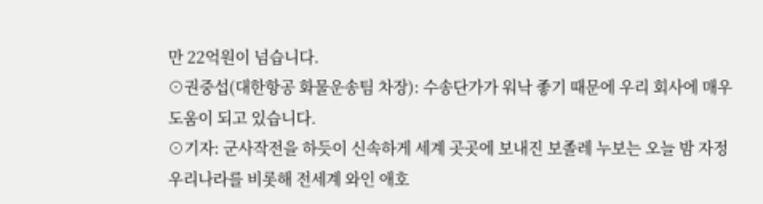만 22억원이 넘습니다.
⊙권중섭(대한항공 화물운송팀 차장): 수송단가가 워낙 좋기 때문에 우리 회사에 매우 도움이 되고 있습니다.
⊙기자: 군사작전을 하듯이 신속하게 세계 곳곳에 보내진 보졸레 누보는 오늘 밤 자정 우리나라를 비롯해 전세계 와인 애호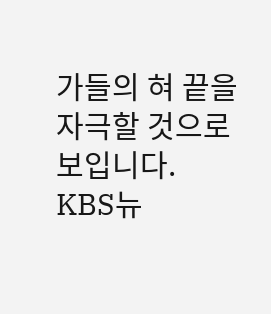가들의 혀 끝을 자극할 것으로 보입니다.
KBS뉴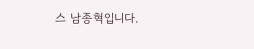스 남종혁입니다.